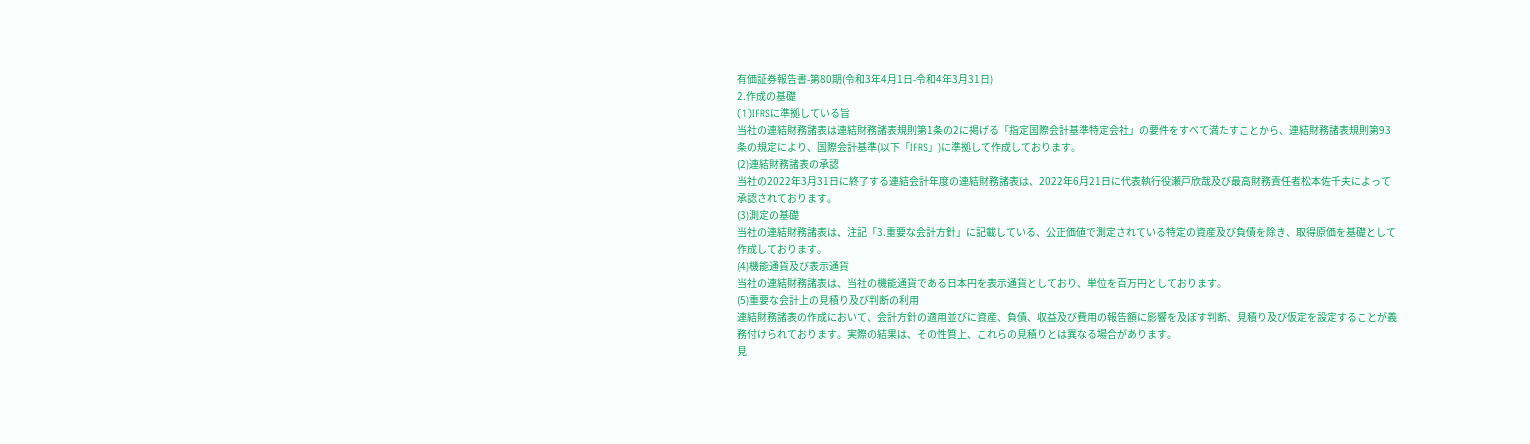有価証券報告書-第80期(令和3年4月1日-令和4年3月31日)
2.作成の基礎
(1)IFRSに準拠している旨
当社の連結財務諸表は連結財務諸表規則第1条の2に掲げる「指定国際会計基準特定会社」の要件をすべて満たすことから、連結財務諸表規則第93条の規定により、国際会計基準(以下「IFRS」)に準拠して作成しております。
(2)連結財務諸表の承認
当社の2022年3月31日に終了する連結会計年度の連結財務諸表は、2022年6月21日に代表執行役瀬戸欣哉及び最高財務責任者松本佐千夫によって承認されております。
(3)測定の基礎
当社の連結財務諸表は、注記「3.重要な会計方針」に記載している、公正価値で測定されている特定の資産及び負債を除き、取得原価を基礎として作成しております。
(4)機能通貨及び表示通貨
当社の連結財務諸表は、当社の機能通貨である日本円を表示通貨としており、単位を百万円としております。
(5)重要な会計上の見積り及び判断の利用
連結財務諸表の作成において、会計方針の適用並びに資産、負債、収益及び費用の報告額に影響を及ぼす判断、見積り及び仮定を設定することが義務付けられております。実際の結果は、その性質上、これらの見積りとは異なる場合があります。
見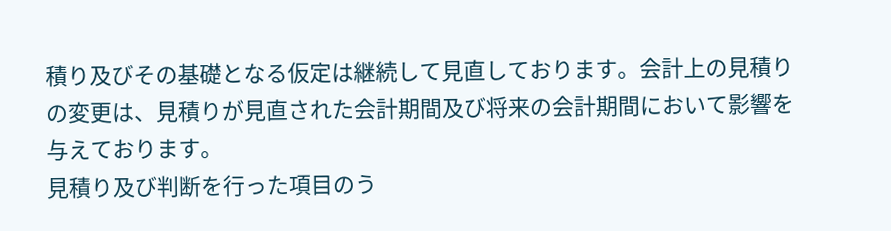積り及びその基礎となる仮定は継続して見直しております。会計上の見積りの変更は、見積りが見直された会計期間及び将来の会計期間において影響を与えております。
見積り及び判断を行った項目のう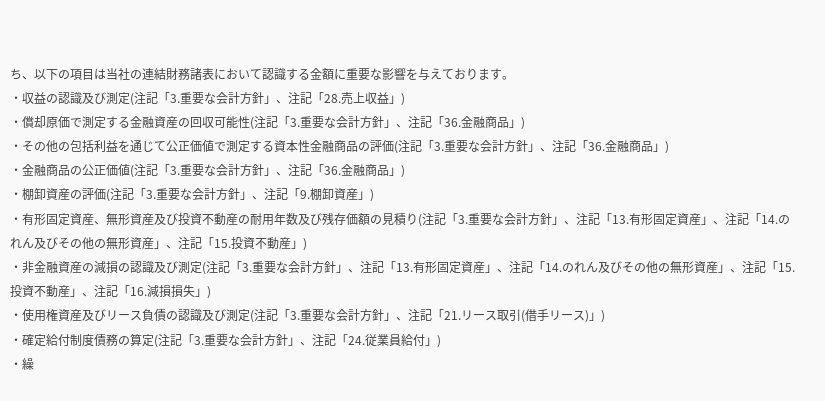ち、以下の項目は当社の連結財務諸表において認識する金額に重要な影響を与えております。
・収益の認識及び測定(注記「3.重要な会計方針」、注記「28.売上収益」)
・償却原価で測定する金融資産の回収可能性(注記「3.重要な会計方針」、注記「36.金融商品」)
・その他の包括利益を通じて公正価値で測定する資本性金融商品の評価(注記「3.重要な会計方針」、注記「36.金融商品」)
・金融商品の公正価値(注記「3.重要な会計方針」、注記「36.金融商品」)
・棚卸資産の評価(注記「3.重要な会計方針」、注記「9.棚卸資産」)
・有形固定資産、無形資産及び投資不動産の耐用年数及び残存価額の見積り(注記「3.重要な会計方針」、注記「13.有形固定資産」、注記「14.のれん及びその他の無形資産」、注記「15.投資不動産」)
・非金融資産の減損の認識及び測定(注記「3.重要な会計方針」、注記「13.有形固定資産」、注記「14.のれん及びその他の無形資産」、注記「15.投資不動産」、注記「16.減損損失」)
・使用権資産及びリース負債の認識及び測定(注記「3.重要な会計方針」、注記「21.リース取引(借手リース)」)
・確定給付制度債務の算定(注記「3.重要な会計方針」、注記「24.従業員給付」)
・繰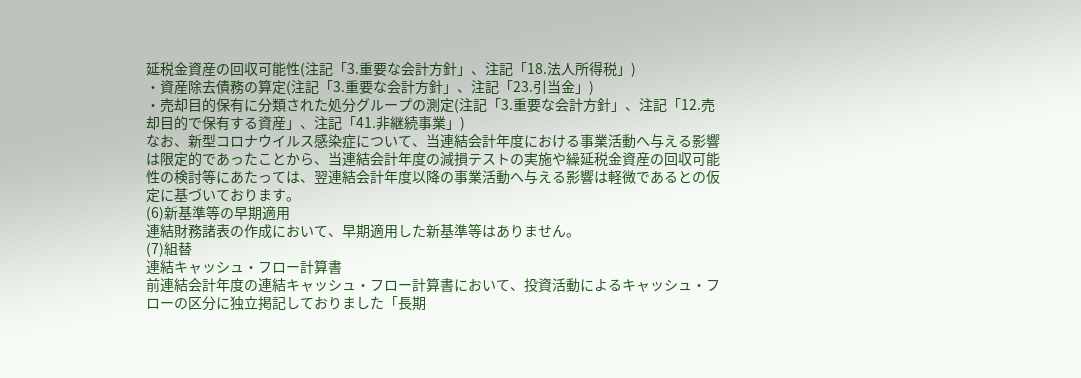延税金資産の回収可能性(注記「3.重要な会計方針」、注記「18.法人所得税」)
・資産除去債務の算定(注記「3.重要な会計方針」、注記「23.引当金」)
・売却目的保有に分類された処分グループの測定(注記「3.重要な会計方針」、注記「12.売却目的で保有する資産」、注記「41.非継続事業」)
なお、新型コロナウイルス感染症について、当連結会計年度における事業活動へ与える影響は限定的であったことから、当連結会計年度の減損テストの実施や繰延税金資産の回収可能性の検討等にあたっては、翌連結会計年度以降の事業活動へ与える影響は軽微であるとの仮定に基づいております。
(6)新基準等の早期適用
連結財務諸表の作成において、早期適用した新基準等はありません。
(7)組替
連結キャッシュ・フロー計算書
前連結会計年度の連結キャッシュ・フロー計算書において、投資活動によるキャッシュ・フローの区分に独立掲記しておりました「長期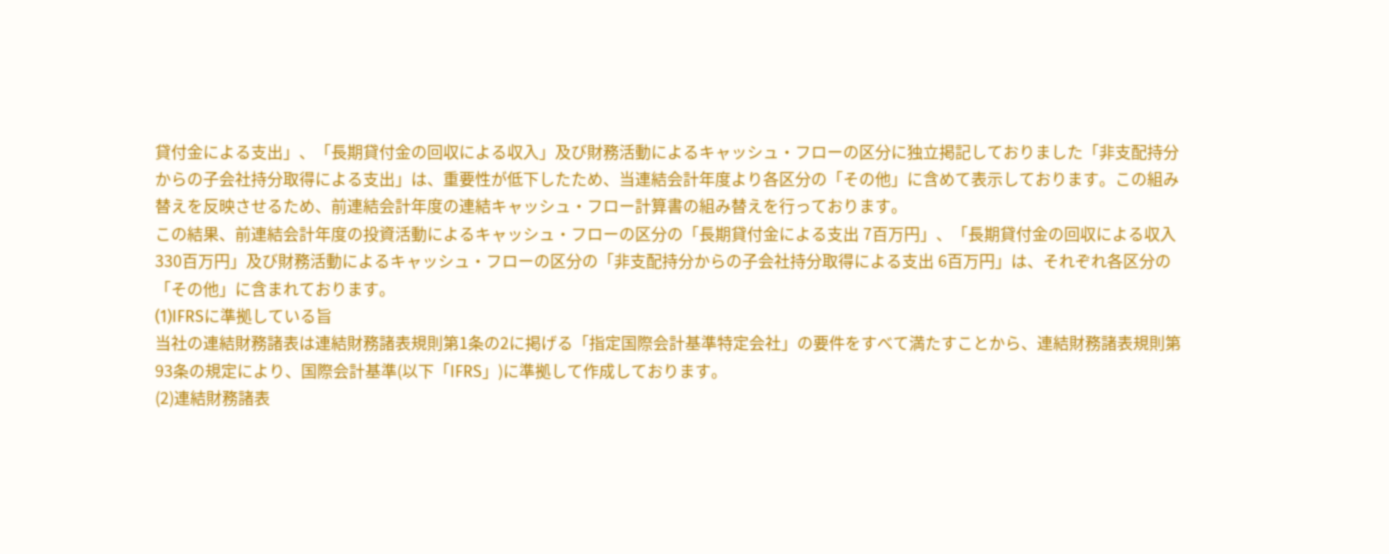貸付金による支出」、「長期貸付金の回収による収入」及び財務活動によるキャッシュ・フローの区分に独立掲記しておりました「非支配持分からの子会社持分取得による支出」は、重要性が低下したため、当連結会計年度より各区分の「その他」に含めて表示しております。この組み替えを反映させるため、前連結会計年度の連結キャッシュ・フロー計算書の組み替えを行っております。
この結果、前連結会計年度の投資活動によるキャッシュ・フローの区分の「長期貸付金による支出 7百万円」、「長期貸付金の回収による収入 330百万円」及び財務活動によるキャッシュ・フローの区分の「非支配持分からの子会社持分取得による支出 6百万円」は、それぞれ各区分の「その他」に含まれております。
(1)IFRSに準拠している旨
当社の連結財務諸表は連結財務諸表規則第1条の2に掲げる「指定国際会計基準特定会社」の要件をすべて満たすことから、連結財務諸表規則第93条の規定により、国際会計基準(以下「IFRS」)に準拠して作成しております。
(2)連結財務諸表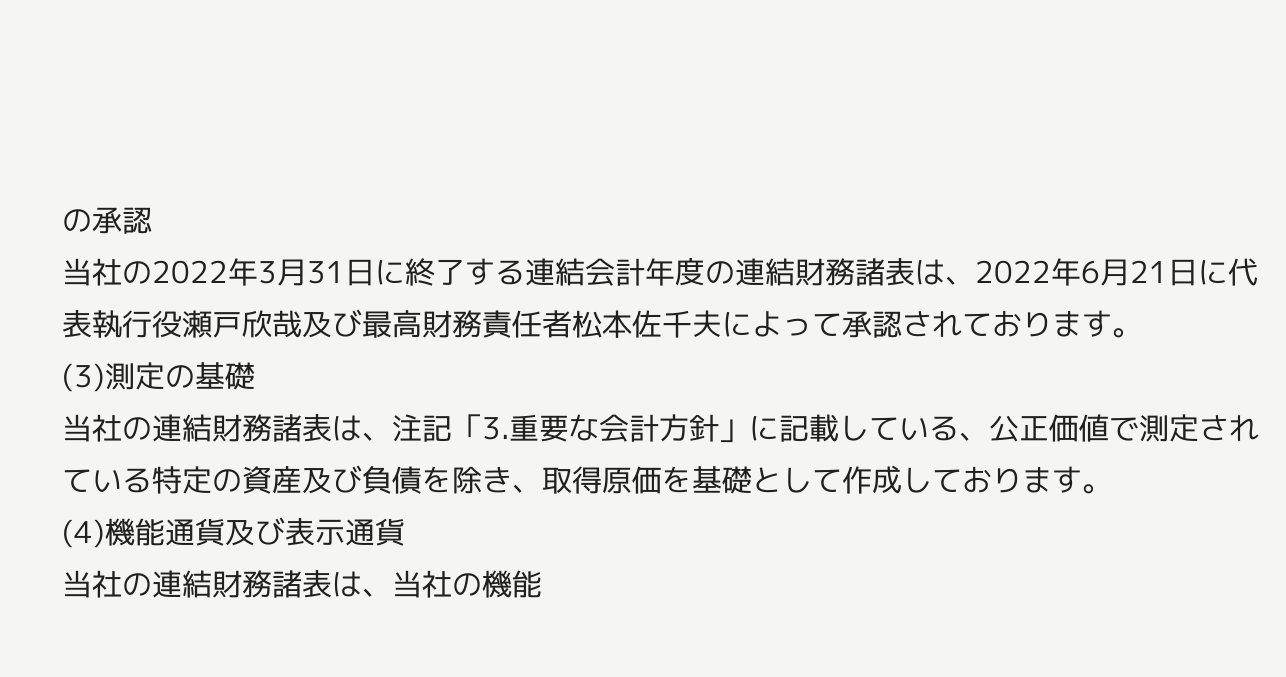の承認
当社の2022年3月31日に終了する連結会計年度の連結財務諸表は、2022年6月21日に代表執行役瀬戸欣哉及び最高財務責任者松本佐千夫によって承認されております。
(3)測定の基礎
当社の連結財務諸表は、注記「3.重要な会計方針」に記載している、公正価値で測定されている特定の資産及び負債を除き、取得原価を基礎として作成しております。
(4)機能通貨及び表示通貨
当社の連結財務諸表は、当社の機能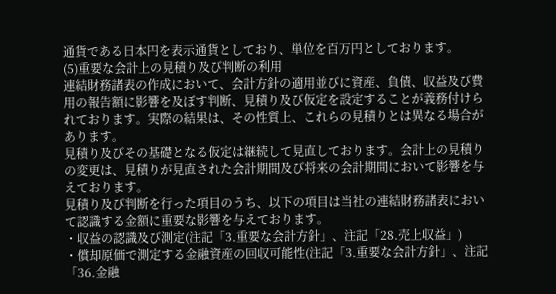通貨である日本円を表示通貨としており、単位を百万円としております。
(5)重要な会計上の見積り及び判断の利用
連結財務諸表の作成において、会計方針の適用並びに資産、負債、収益及び費用の報告額に影響を及ぼす判断、見積り及び仮定を設定することが義務付けられております。実際の結果は、その性質上、これらの見積りとは異なる場合があります。
見積り及びその基礎となる仮定は継続して見直しております。会計上の見積りの変更は、見積りが見直された会計期間及び将来の会計期間において影響を与えております。
見積り及び判断を行った項目のうち、以下の項目は当社の連結財務諸表において認識する金額に重要な影響を与えております。
・収益の認識及び測定(注記「3.重要な会計方針」、注記「28.売上収益」)
・償却原価で測定する金融資産の回収可能性(注記「3.重要な会計方針」、注記「36.金融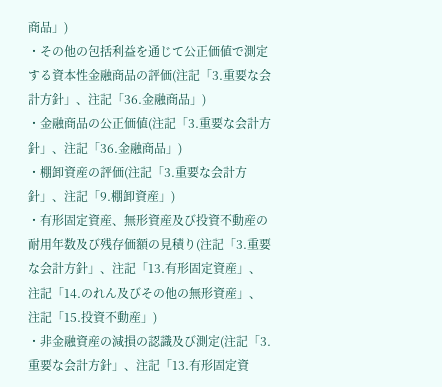商品」)
・その他の包括利益を通じて公正価値で測定する資本性金融商品の評価(注記「3.重要な会計方針」、注記「36.金融商品」)
・金融商品の公正価値(注記「3.重要な会計方針」、注記「36.金融商品」)
・棚卸資産の評価(注記「3.重要な会計方針」、注記「9.棚卸資産」)
・有形固定資産、無形資産及び投資不動産の耐用年数及び残存価額の見積り(注記「3.重要な会計方針」、注記「13.有形固定資産」、注記「14.のれん及びその他の無形資産」、注記「15.投資不動産」)
・非金融資産の減損の認識及び測定(注記「3.重要な会計方針」、注記「13.有形固定資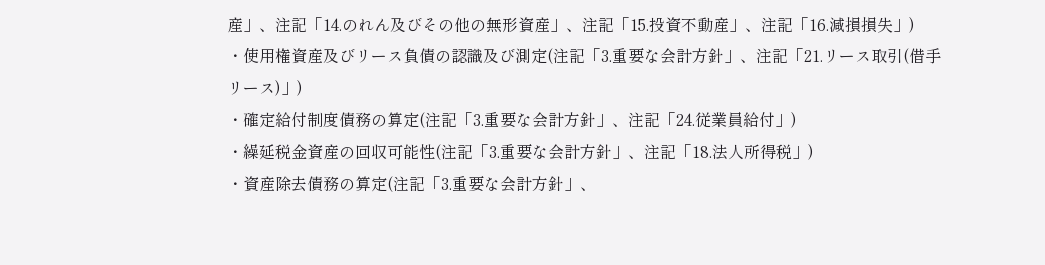産」、注記「14.のれん及びその他の無形資産」、注記「15.投資不動産」、注記「16.減損損失」)
・使用権資産及びリース負債の認識及び測定(注記「3.重要な会計方針」、注記「21.リース取引(借手リース)」)
・確定給付制度債務の算定(注記「3.重要な会計方針」、注記「24.従業員給付」)
・繰延税金資産の回収可能性(注記「3.重要な会計方針」、注記「18.法人所得税」)
・資産除去債務の算定(注記「3.重要な会計方針」、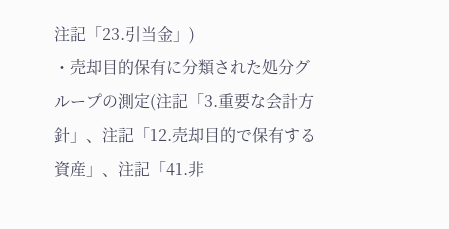注記「23.引当金」)
・売却目的保有に分類された処分グループの測定(注記「3.重要な会計方針」、注記「12.売却目的で保有する資産」、注記「41.非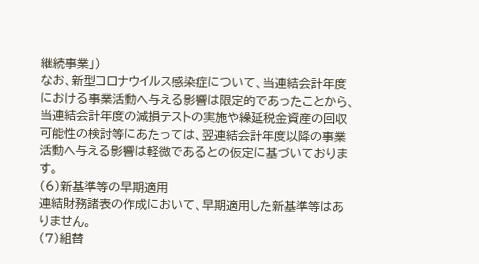継続事業」)
なお、新型コロナウイルス感染症について、当連結会計年度における事業活動へ与える影響は限定的であったことから、当連結会計年度の減損テストの実施や繰延税金資産の回収可能性の検討等にあたっては、翌連結会計年度以降の事業活動へ与える影響は軽微であるとの仮定に基づいております。
(6)新基準等の早期適用
連結財務諸表の作成において、早期適用した新基準等はありません。
(7)組替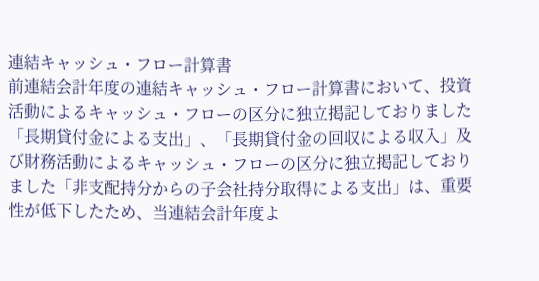連結キャッシュ・フロー計算書
前連結会計年度の連結キャッシュ・フロー計算書において、投資活動によるキャッシュ・フローの区分に独立掲記しておりました「長期貸付金による支出」、「長期貸付金の回収による収入」及び財務活動によるキャッシュ・フローの区分に独立掲記しておりました「非支配持分からの子会社持分取得による支出」は、重要性が低下したため、当連結会計年度よ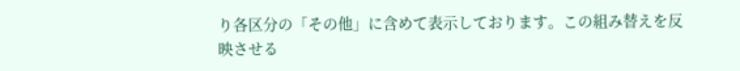り各区分の「その他」に含めて表示しております。この組み替えを反映させる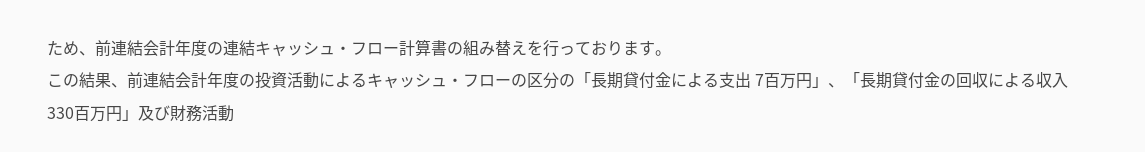ため、前連結会計年度の連結キャッシュ・フロー計算書の組み替えを行っております。
この結果、前連結会計年度の投資活動によるキャッシュ・フローの区分の「長期貸付金による支出 7百万円」、「長期貸付金の回収による収入 330百万円」及び財務活動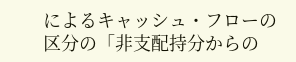によるキャッシュ・フローの区分の「非支配持分からの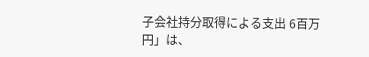子会社持分取得による支出 6百万円」は、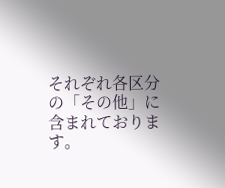それぞれ各区分の「その他」に含まれております。